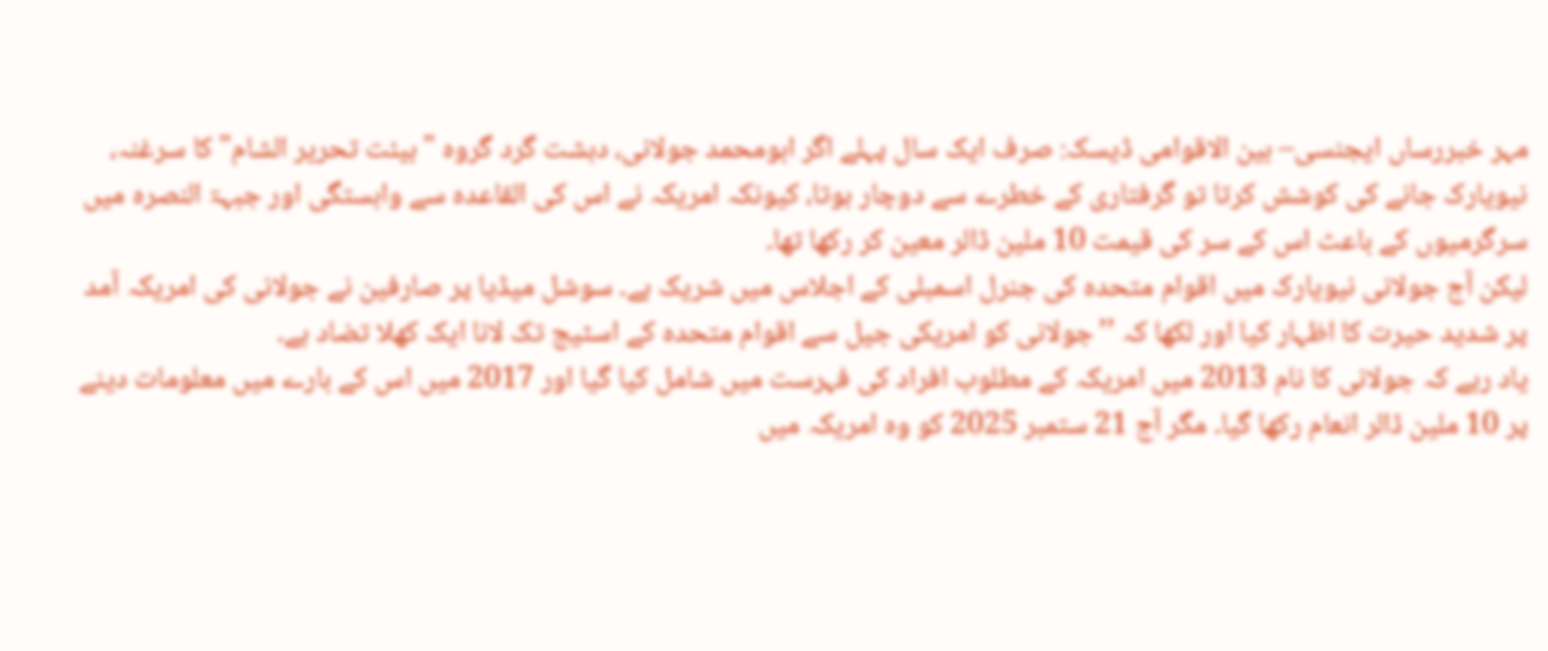مہر خبررساں ایجنسی– بین الاقوامی ڈیسک: صرف ایک سال پہلے اگر ابومحمد جولانی، دہشت گرد گروہ "ہیئت تحریر الشام" کا سرغنہ، نیویارک جانے کی کوشش کرتا تو گرفتاری کے خطرے سے دوچار ہوتا، کیونکہ امریکہ نے اس کی القاعدہ سے وابستگی اور جبہۃ النصرہ میں سرگرمیوں کے باعث اس کے سر کی قیمت 10 ملین ڈالر معین کر رکھا تھا۔
لیکن آج جولانی نیویارک میں اقوام متحدہ کی جنرل اسمبلی کے اجلاس میں شریک ہے۔ سوشل میڈیا پر صارفین نے جولانی کی امریکہ آمد پر شدید حیرت کا اظہار کیا اور لکھا کہ ’’جولانی کو امریکی جیل سے اقوام متحدہ کے اسٹیج تک لانا ایک کھلا تضاد ہے۔
یاد رہے کہ جولانی کا نام 2013 میں امریکہ کے مطلوب افراد کی فہرست میں شامل کیا گیا اور 2017 میں اس کے بارے میں معلومات دینے پر 10 ملین ڈالر انعام رکھا گیا۔ مگر آج 21 ستمبر 2025 کو وہ امریکہ میں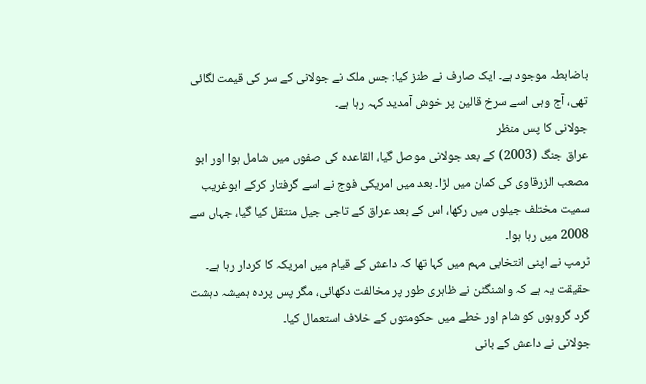باضابطہ موجود ہے۔ ایک صارف نے طنز کیا: جس ملک نے جولانی کے سر کی قیمت لگائی تھی، آج وہی اسے سرخ قالین پر خوش آمدید کہہ رہا ہے۔
جولانی کا پس منظر
عراق جنگ (2003) کے بعد جولانی موصل گیا، القاعدہ کی صفوں میں شامل ہوا اور ابو مصعب الزرقاوی کی کمان میں لڑا۔ بعد میں امریکی فوج نے اسے گرفتار کرکے ابوغریب سمیت مختلف جیلوں میں رکھا، اس کے بعد عراق کے تاجی جیل منتقل کیا گیا، جہاں سے 2008 میں رہا ہوا۔
ٹرمپ نے اپنی انتخابی مہم میں کہا تھا کہ داعش کے قیام میں امریکہ کا کردار رہا ہے۔ حقیقت یہ ہے کہ واشنگٹن نے ظاہری طور پر مخالفت دکھائی، مگر پس پردہ ہمیشہ دہشت گرد گروہوں کو شام اور خطے میں حکومتوں کے خلاف استعمال کیا۔
جولانی نے داعش کے بانی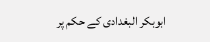ابوبکر البغدادی کے حکم پر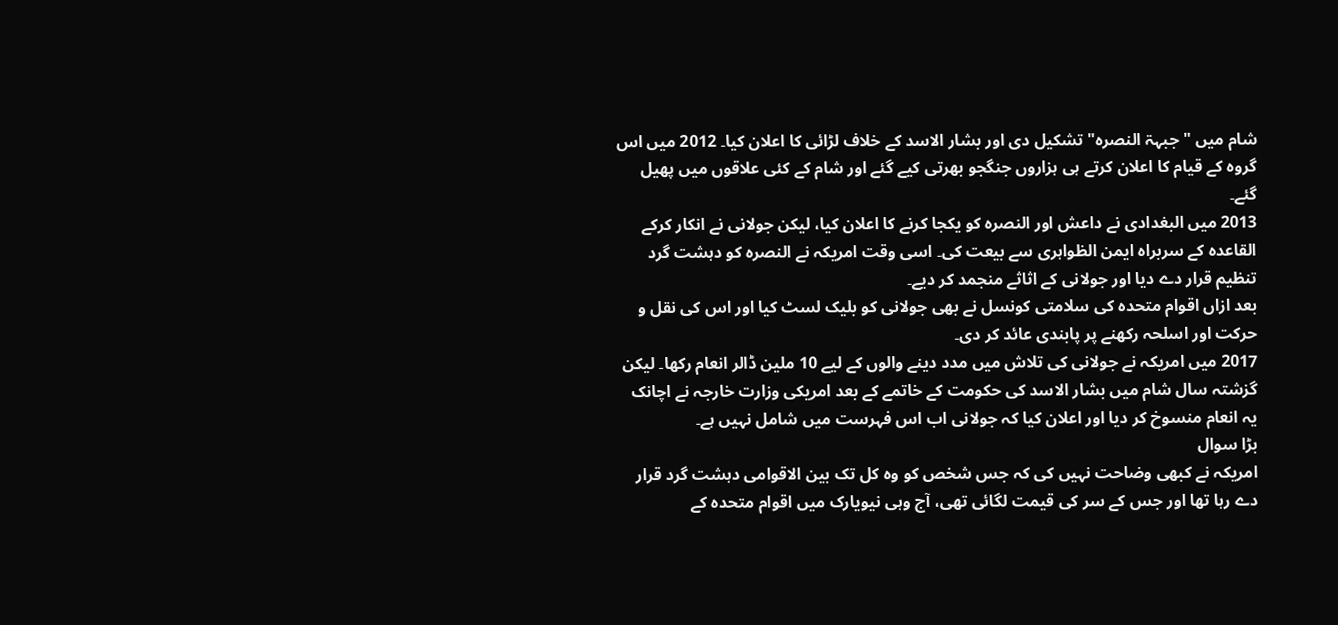شام میں "جبہۃ النصرہ" تشکیل دی اور بشار الاسد کے خلاف لڑائی کا اعلان کیا۔ 2012 میں اس گروہ کے قیام کا اعلان کرتے ہی ہزاروں جنگجو بھرتی کیے گئے اور شام کے کئی علاقوں میں پھیل گئے۔
2013 میں البغدادی نے داعش اور النصرہ کو یکجا کرنے کا اعلان کیا، لیکن جولانی نے انکار کرکے القاعدہ کے سربراہ ایمن الظواہری سے بیعت کی۔ اسی وقت امریکہ نے النصرہ کو دہشت گرد تنظیم قرار دے دیا اور جولانی کے اثاثے منجمد کر دیے۔
بعد ازاں اقوام متحدہ کی سلامتی کونسل نے بھی جولانی کو بلیک لسٹ کیا اور اس کی نقل و حرکت اور اسلحہ رکھنے پر پابندی عائد کر دی۔
2017 میں امریکہ نے جولانی کی تلاش میں مدد دینے والوں کے لیے 10 ملین ڈالر انعام رکھا۔ لیکن گزشتہ سال شام میں بشار الاسد کی حکومت کے خاتمے کے بعد امریکی وزارت خارجہ نے اچانک یہ انعام منسوخ کر دیا اور اعلان کیا کہ جولانی اب اس فہرست میں شامل نہیں ہے۔
بڑا سوال
امریکہ نے کبھی وضاحت نہیں کی کہ جس شخص کو وہ کل تک بین الاقوامی دہشت گرد قرار دے رہا تھا اور جس کے سر کی قیمت لگائی تھی، آج وہی نیویارک میں اقوام متحدہ کے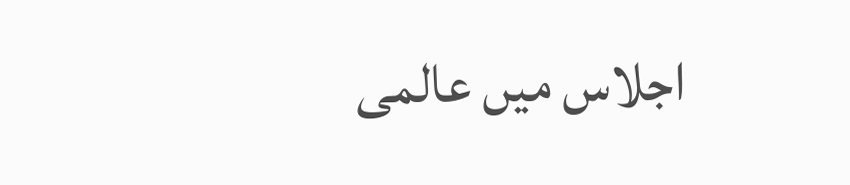اجلاس میں عالمی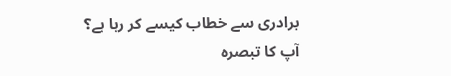برادری سے خطاب کیسے کر رہا ہے؟
آپ کا تبصرہ